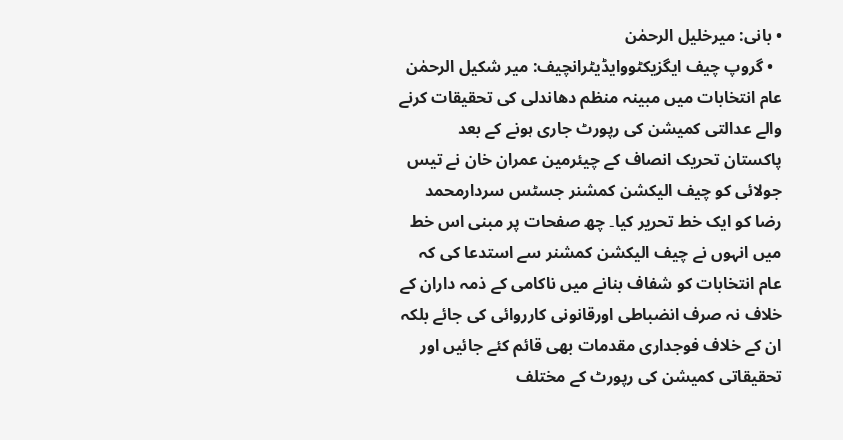• بانی: میرخلیل الرحمٰن
  • گروپ چیف ایگزیکٹووایڈیٹرانچیف: میر شکیل الرحمٰن
عام انتخابات میں مبینہ منظم دھاندلی کی تحقیقات کرنے والے عدالتی کمیشن کی رپورٹ جاری ہونے کے بعد پاکستان تحریک انصاف کے چیئرمین عمران خان نے تیس جولائی کو چیف الیکشن کمشنر جسٹس سردارمحمد رضا کو ایک خط تحریر کیا۔ چھ صفحات پر مبنی اس خط میں انہوں نے چیف الیکشن کمشنر سے استدعا کی کہ عام انتخابات کو شفاف بنانے میں ناکامی کے ذمہ داران کے خلاف نہ صرف انضباطی اورقانونی کارروائی کی جائے بلکہ ان کے خلاف فوجداری مقدمات بھی قائم کئے جائیں اور تحقیقاتی کمیشن کی رپورٹ کے مختلف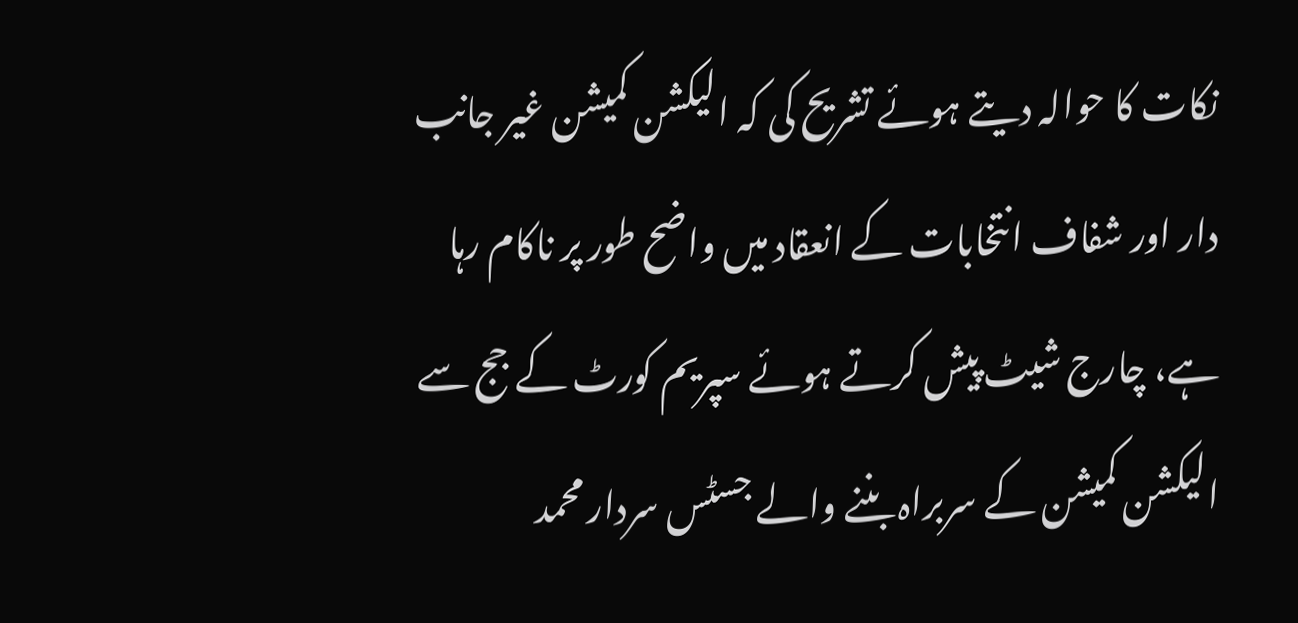نکات کا حوالہ دیتے ہوئے تشریح کی کہ الیکشن کمیشن غیر جانب دار اور شفاف انتخابات کے انعقاد میں واضح طور پر ناکام رہا ہے، چارج شیٹ پیش کرتے ہوئے سپریم کورٹ کے جج سے الیکشن کمیشن کے سربراہ بننے والے جسٹس سردار محمد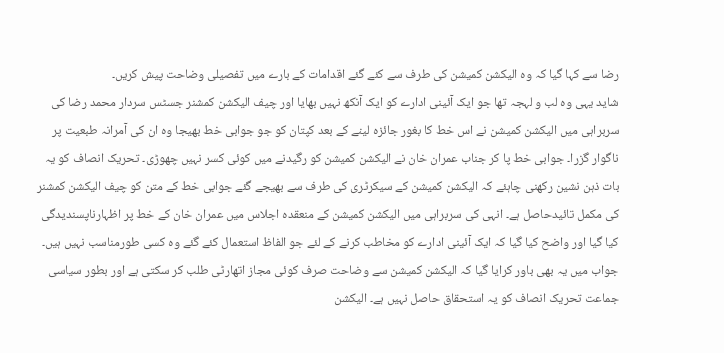رضا سے کہا گیا کہ وہ الیکشن کمیشن کی طرف سے کئے گئے اقدامات کے بارے میں تفصیلی وضاحت پیش کریں۔
شاید یہی وہ لب و لہجہ تھا جو ایک آئینی ادارے کو ایک آنکھ نہیں بھایا اور چیف الیکشن کمشنر جسٹس سردار محمد رضا کی سربراہی میں الیکشن کمیشن نے اس خط کا بغور جائزہ لینے کے بعد کپتان کو جو جوابی خط بھیجا وہ ان کی آمرانہ طبعیت پر ناگوار گزرا۔ جوابی خط پا کر جناب عمران خان نے الیکشن کمیشن کو رگیدنے میں کوئی کسر نہیں چھوڑی۔ تحریک انصاف کو یہ بات ذہن نشین رکھنی چاہئے کہ الیکشن کمیشن کے سیکرٹری کی طرف سے بھیجے گئے جوابی خط کے متن کو چیف الیکشن کمشنر کی مکمل تائیدحاصل ہے۔ انہی کی سربراہی میں الیکشن کمیشن کے منعقدہ اجلاس میں عمران خان کے خط پر اظہارناپسندیدگی کیا گیا اور واضح کیا گیا کہ ایک آئینی ادارے کو مخاطب کرنے کے لئے جو الفاظ استعمال کئے گئے وہ کسی طورمناسب نہیں ہیں۔ جواب میں یہ بھی باور کرایا گیا کہ الیکشن کمیشن سے وضاحت صرف کوئی مجاز اتھارٹی طلب کر سکتی ہے اور بطور سیاسی جماعت تحریک انصاف کو یہ استحقاق حاصل نہیں ہے۔ الیکشن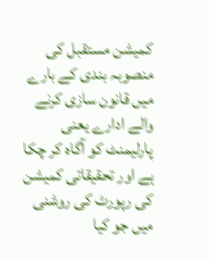کمیشن مستقبل کی منصوبہ بندی کے بارے میں قانون سازی کرنے والے ادارے یعنی پارلیمنٹ کو آگاہ کر چکا ہے اور تحقیقاتی کمیشن کی رپورٹ کی روشنی میں جو کیا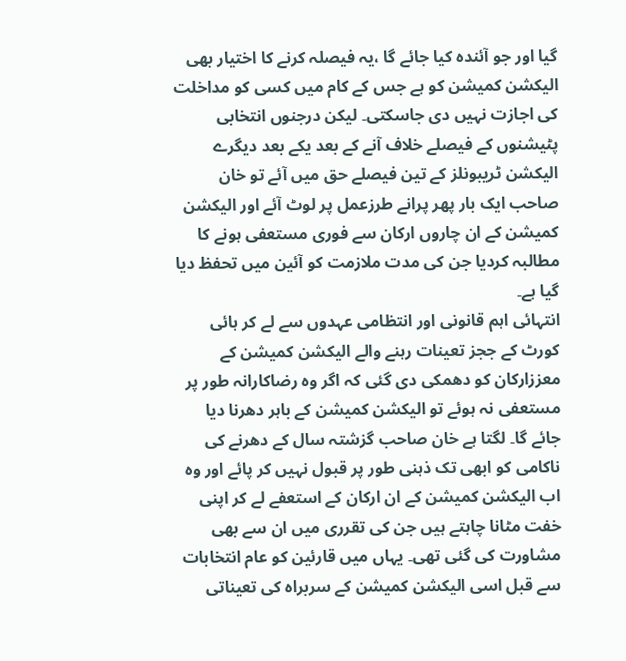گیا اور جو آئندہ کیا جائے گا ،یہ فیصلہ کرنے کا اختیار بھی الیکشن کمیشن کو ہے جس کے کام میں کسی کو مداخلت کی اجازت نہیں دی جاسکتی۔ لیکن درجنوں انتخابی پٹیشنوں کے فیصلے خلاف آنے کے بعد یکے بعد دیگرے الیکشن ٹریبونلز کے تین فیصلے حق میں آئے تو خان صاحب ایک بار پھر پرانے طرزعمل پر لوٹ آئے اور الیکشن کمیشن کے ان چاروں ارکان سے فوری مستعفی ہونے کا مطالبہ کردیا جن کی مدت ملازمت کو آئین میں تحفظ دیا گیا ہے۔
انتہائی اہم قانونی اور انتظامی عہدوں سے لے کر ہائی کورٹ کے ججز تعینات رہنے والے الیکشن کمیشن کے معززارکان کو دھمکی دی گئی کہ اگر وہ رضاکارانہ طور پر مستعفی نہ ہوئے تو الیکشن کمیشن کے باہر دھرنا دیا جائے گا۔ لگتا ہے خان صاحب گزشتہ سال کے دھرنے کی ناکامی کو ابھی تک ذہنی طور پر قبول نہیں کر پائے اور وہ اب الیکشن کمیشن کے ان ارکان کے استعفے لے کر اپنی خفت مٹانا چاہتے ہیں جن کی تقرری میں ان سے بھی مشاورت کی گئی تھی۔ یہاں میں قارئین کو عام انتخابات سے قبل اسی الیکشن کمیشن کے سربراہ کی تعیناتی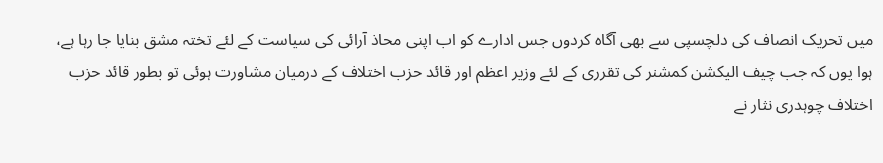میں تحریک انصاف کی دلچسپی سے بھی آگاہ کردوں جس ادارے کو اب اپنی محاذ آرائی کی سیاست کے لئے تختہ مشق بنایا جا رہا ہے، ہوا یوں کہ جب چیف الیکشن کمشنر کی تقرری کے لئے وزیر اعظم اور قائد حزب اختلاف کے درمیان مشاورت ہوئی تو بطور قائد حزب اختلاف چوہدری نثار نے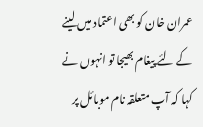عمران خان کو بھی اعتماد میں لینے کے لئے پیغام بھیجا تو انہوں نے کہا کہ آپ متعلقہ نام موبائل پر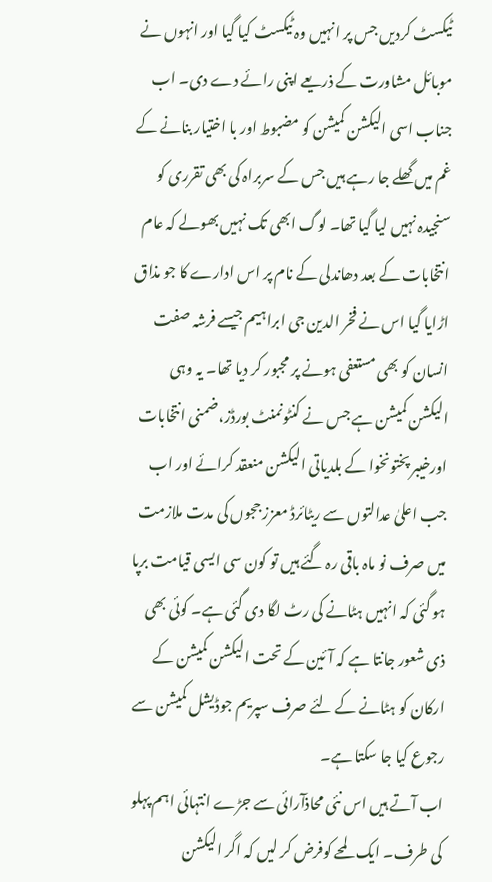ٹیکسٹ کردیں جس پر انہیں وہ ٹیکسٹ کیا گیا اور انہوں نے موبائل مشاورت کے ذریعے اپنی رائے دے دی۔ اب جناب اسی الیکشن کمیشن کو مضبوط اور با اختیار بنانے کے غم میں گھلے جا رہے ہیں جس کے سربراہ کی بھی تقرری کو سنجیدہ نہیں لیا گیا تھا۔ لوگ ابھی تک نہیں بھولے کہ عام انتخابات کے بعد دھاندلی کے نام پر اس ادارے کا جو مذاق اڑایا گیا اس نے فخر الدین جی ابراہیم جیسے فرشہ صفت انسان کو بھی مستعفی ہونے پر مجبور کر دیا تھا۔ یہ وہی الیکشن کمیشن ہے جس نے کنٹونمنٹ بورڈز،ضمنی انتخابات اورخیبر پختونخوا کے بلدیاتی الیکشن منعقد کرائے اور اب جب اعلیٰ عدالتوں سے ریٹائرڈ معزز ججوں کی مدت ملازمت میں صرف نو ماہ باقی رہ گئے ہیں تو کون سی ایسی قیامت برپا ہو گئی کہ انہیں ہٹانے کی رٹ لگا دی گئی ہے۔ کوئی بھی ذی شعور جانتا ہے کہ آئین کے تحت الیکشن کمیشن کے ارکان کو ہٹانے کے لئے صرف سپریم جوڈیشل کمیشن سے رجوع کیا جا سکتا ہے۔
اب آتے ہیں اس نئی محاذآرائی سے جڑے انتہائی اہم پہلو کی طرف۔ ایک لمحے کوفرض کر لیں کہ اگر الیکشن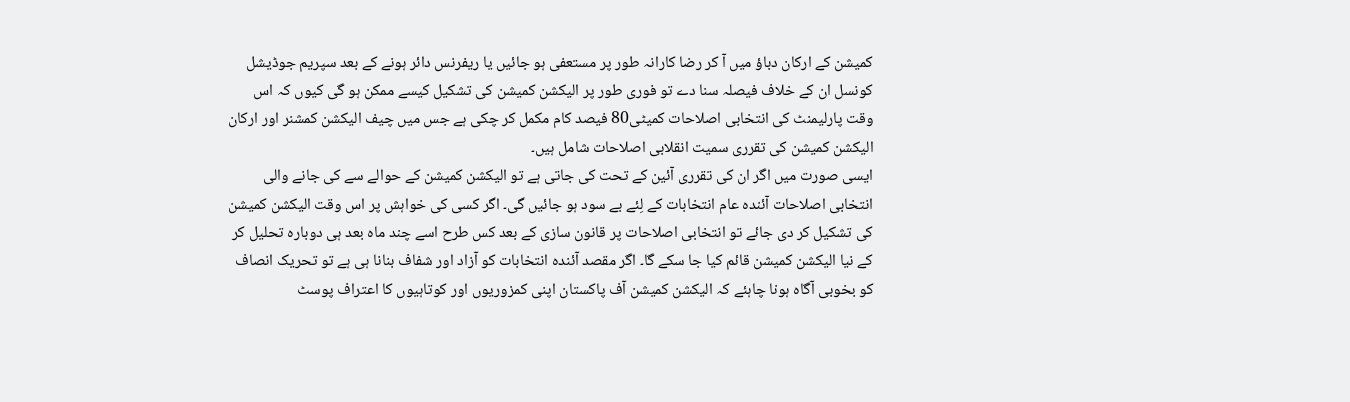کمیشن کے ارکان دباؤ میں آ کر رضا کارانہ طور پر مستعفی ہو جائیں یا ریفرنس دائر ہونے کے بعد سپریم جوڈیشل کونسل ان کے خلاف فیصلہ سنا دے تو فوری طور پر الیکشن کمیشن کی تشکیل کیسے ممکن ہو گی کیوں کہ اس وقت پارلیمنٹ کی انتخابی اصلاحات کمیٹی80 فیصد کام مکمل کر چکی ہے جس میں چیف الیکشن کمشنر اور ارکان الیکشن کمیشن کی تقرری سمیت انقلابی اصلاحات شامل ہیں۔
ایسی صورت میں اگر ان کی تقرری آئین کے تحت کی جاتی ہے تو الیکشن کمیشن کے حوالے سے کی جانے والی انتخابی اصلاحات آئندہ عام انتخابات کے لِئے بے سود ہو جائیں گی۔ اگر کسی کی خواہش پر اس وقت الیکشن کمیشن کی تشکیل کر دی جائے تو انتخابی اصلاحات پر قانون سازی کے بعد کس طرح اسے چند ماہ بعد ہی دوبارہ تحلیل کر کے نیا الیکشن کمیشن قائم کیا جا سکے گا۔ اگر مقصد آئندہ انتخابات کو آزاد اور شفاف بنانا ہی ہے تو تحریک انصاف کو بخوبی آگاہ ہونا چاہئے کہ الیکشن کمیشن آف پاکستان اپنی کمزوریوں اور کوتاہیوں کا اعتراف پوسٹ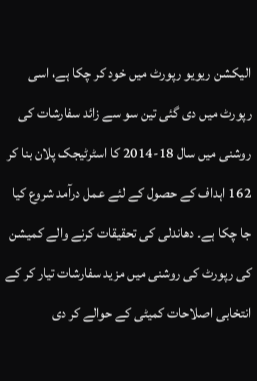الیکشن ریویو رپورٹ میں خود کر چکا ہے، اسی رپورٹ میں دی گئی تین سو سے زائد سفارشات کی روشنی میں سال 18-2014 کا اسٹرٹیجک پلان بنا کر 162 اہداف کے حصول کے لئے عمل درآمد شروع کیا جا چکا ہے۔ دھاندلی کی تحقیقات کرنے والے کمیشن کی رپورٹ کی روشنی میں مزید سفارشات تیار کر کے انتخابی اصلاحات کمیٹی کے حوالے کر دی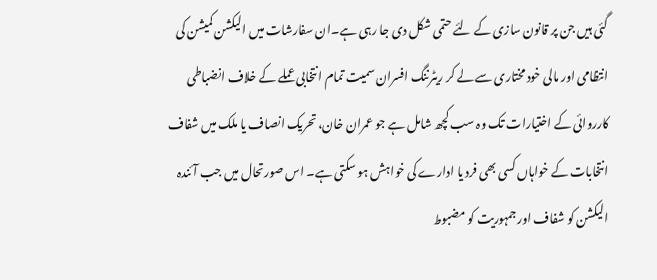گئی ہیں جن پر قانون سازی کے لئے حتمی شکل دی جا رہی ہے۔ان سفارشات میں الیکشن کمیشن کی انتظامی اور مالی خود مختاری سے لے کر ریٹرننگ افسران سمیت تمام انتخابی عملے کے خلاف انضباطی کارروائی کے اختیارات تک وہ سب کچھ شامل ہے جو عمران خان، تحریک انصاف یا ملک میں شفاف انتخابات کے خواہاں کسی بھی فرد یا ادارے کی خواہش ہو سکتی ہے۔ اس صورتحال میں جب آئندہ الیکشن کو شفاف اور جمہوریت کو مضبوط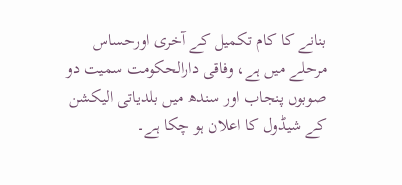بنانے کا کام تکمیل کے آخری اورحساس مرحلے میں ہے، وفاقی دارالحکومت سمیت دو صوبوں پنجاب اور سندھ میں بلدیاتی الیکشن کے شیڈول کا اعلان ہو چکا ہے۔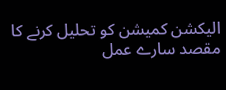الیکشن کمیشن کو تحلیل کرنے کا مقصد سارے عمل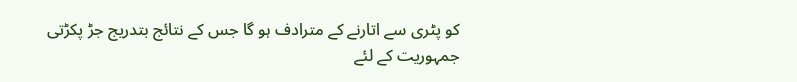کو پٹری سے اتارنے کے مترادف ہو گا جس کے نتائج بتدریج جڑ پکڑتی جمہوریت کے لئے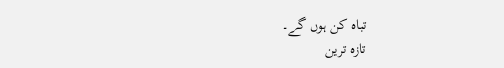تباہ کن ہوں گے۔
تازہ ترین